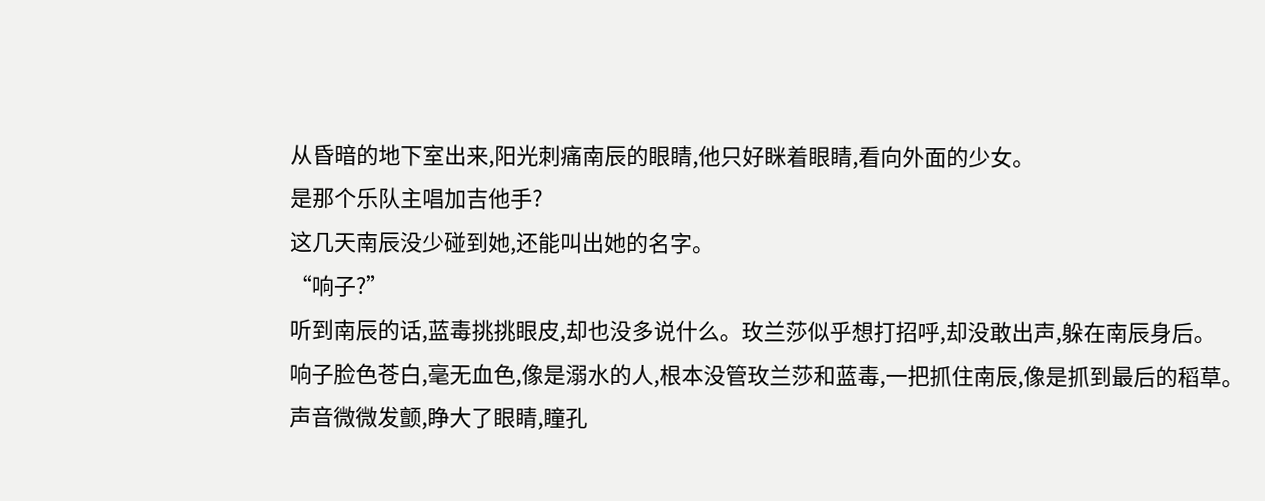从昏暗的地下室出来,阳光刺痛南辰的眼睛,他只好眯着眼睛,看向外面的少女。
是那个乐队主唱加吉他手?
这几天南辰没少碰到她,还能叫出她的名字。
“响子?”
听到南辰的话,蓝毒挑挑眼皮,却也没多说什么。玫兰莎似乎想打招呼,却没敢出声,躲在南辰身后。
响子脸色苍白,毫无血色,像是溺水的人,根本没管玫兰莎和蓝毒,一把抓住南辰,像是抓到最后的稻草。
声音微微发颤,睁大了眼睛,瞳孔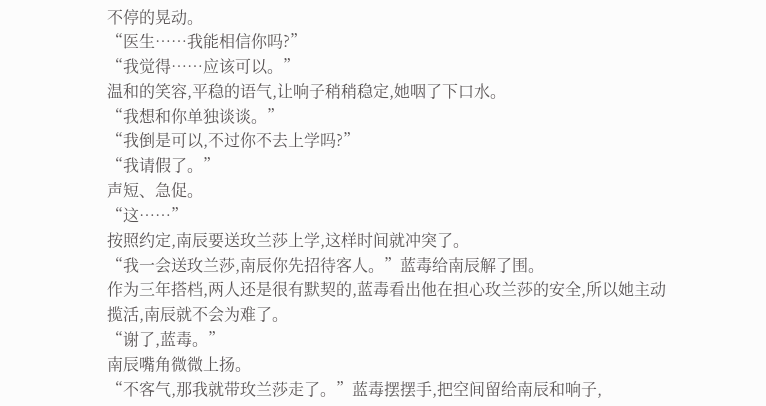不停的晃动。
“医生……我能相信你吗?”
“我觉得……应该可以。”
温和的笑容,平稳的语气,让响子稍稍稳定,她咽了下口水。
“我想和你单独谈谈。”
“我倒是可以,不过你不去上学吗?”
“我请假了。”
声短、急促。
“这……”
按照约定,南辰要送玫兰莎上学,这样时间就冲突了。
“我一会送玫兰莎,南辰你先招待客人。”蓝毒给南辰解了围。
作为三年搭档,两人还是很有默契的,蓝毒看出他在担心玫兰莎的安全,所以她主动揽活,南辰就不会为难了。
“谢了,蓝毒。”
南辰嘴角微微上扬。
“不客气,那我就带玫兰莎走了。”蓝毒摆摆手,把空间留给南辰和响子,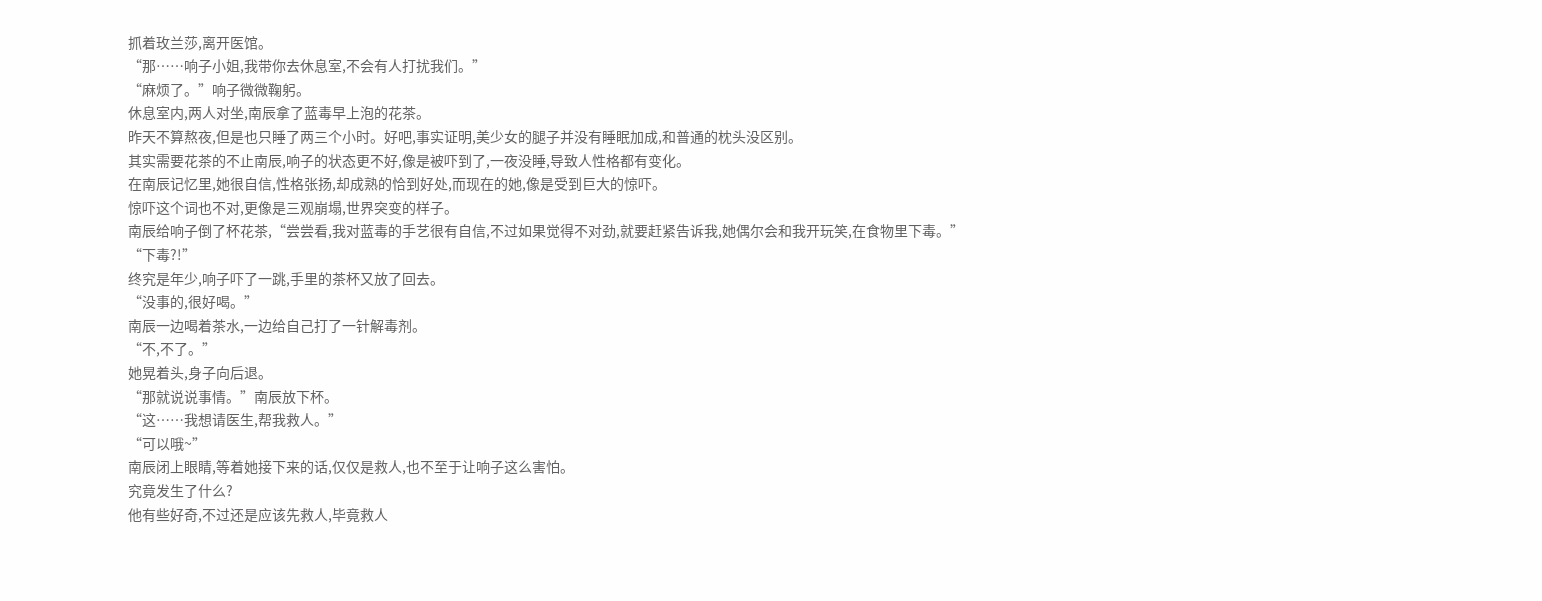抓着玫兰莎,离开医馆。
“那……响子小姐,我带你去休息室,不会有人打扰我们。”
“麻烦了。”响子微微鞠躬。
休息室内,两人对坐,南辰拿了蓝毒早上泡的花茶。
昨天不算熬夜,但是也只睡了两三个小时。好吧,事实证明,美少女的腿子并没有睡眠加成,和普通的枕头没区别。
其实需要花茶的不止南辰,响子的状态更不好,像是被吓到了,一夜没睡,导致人性格都有变化。
在南辰记忆里,她很自信,性格张扬,却成熟的恰到好处,而现在的她,像是受到巨大的惊吓。
惊吓这个词也不对,更像是三观崩塌,世界突变的样子。
南辰给响子倒了杯花茶,“尝尝看,我对蓝毒的手艺很有自信,不过如果觉得不对劲,就要赶紧告诉我,她偶尔会和我开玩笑,在食物里下毒。”
“下毒?!”
终究是年少,响子吓了一跳,手里的茶杯又放了回去。
“没事的,很好喝。”
南辰一边喝着茶水,一边给自己打了一针解毒剂。
“不,不了。”
她晃着头,身子向后退。
“那就说说事情。”南辰放下杯。
“这……我想请医生,帮我救人。”
“可以哦~”
南辰闭上眼睛,等着她接下来的话,仅仅是救人,也不至于让响子这么害怕。
究竟发生了什么?
他有些好奇,不过还是应该先救人,毕竟救人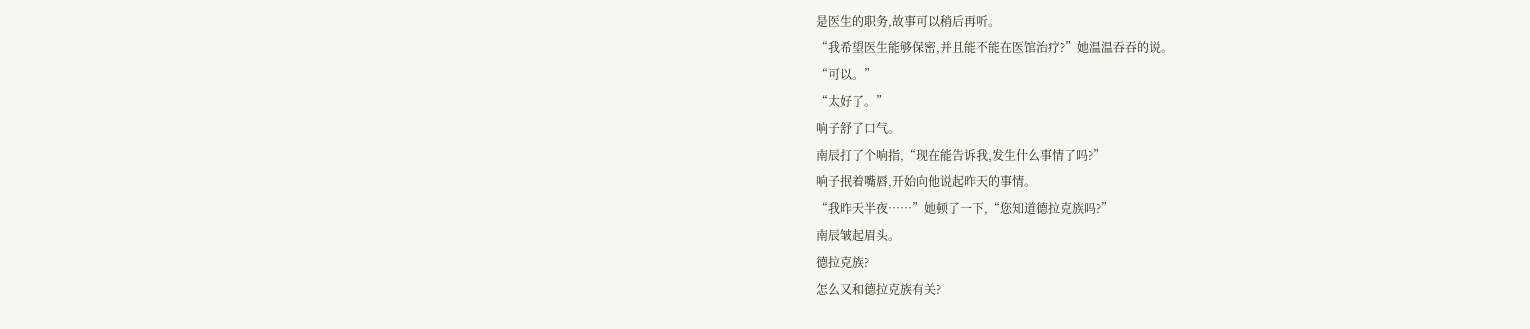是医生的职务,故事可以稍后再听。
“我希望医生能够保密,并且能不能在医馆治疗?”她温温吞吞的说。
“可以。”
“太好了。”
响子舒了口气。
南辰打了个响指,“现在能告诉我,发生什么事情了吗?”
响子抿着嘴唇,开始向他说起昨天的事情。
“我昨天半夜……”她顿了一下,“您知道德拉克族吗?”
南辰皱起眉头。
德拉克族?
怎么又和德拉克族有关?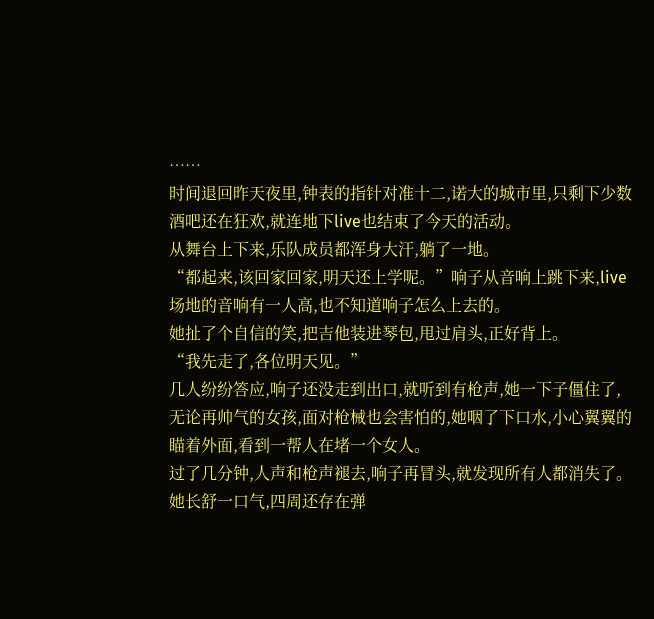……
时间退回昨天夜里,钟表的指针对准十二,诺大的城市里,只剩下少数酒吧还在狂欢,就连地下live也结束了今天的活动。
从舞台上下来,乐队成员都浑身大汗,躺了一地。
“都起来,该回家回家,明天还上学呢。”响子从音响上跳下来,live场地的音响有一人高,也不知道响子怎么上去的。
她扯了个自信的笑,把吉他装进琴包,甩过肩头,正好背上。
“我先走了,各位明天见。”
几人纷纷答应,响子还没走到出口,就听到有枪声,她一下子僵住了,无论再帅气的女孩,面对枪械也会害怕的,她咽了下口水,小心翼翼的瞄着外面,看到一帮人在堵一个女人。
过了几分钟,人声和枪声褪去,响子再冒头,就发现所有人都消失了。
她长舒一口气,四周还存在弹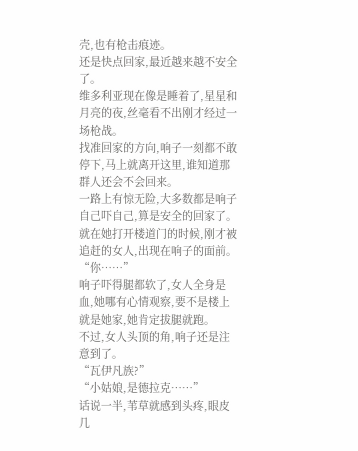壳,也有枪击痕迹。
还是快点回家,最近越来越不安全了。
维多利亚现在像是睡着了,星星和月亮的夜,丝毫看不出刚才经过一场枪战。
找准回家的方向,响子一刻都不敢停下,马上就离开这里,谁知道那群人还会不会回来。
一路上有惊无险,大多数都是响子自己吓自己,算是安全的回家了。
就在她打开楼道门的时候,刚才被追赶的女人,出现在响子的面前。
“你……”
响子吓得腿都软了,女人全身是血,她哪有心情观察,要不是楼上就是她家,她肯定拔腿就跑。
不过,女人头顶的角,响子还是注意到了。
“瓦伊凡族?”
“小姑娘,是德拉克……”
话说一半,苇草就感到头疼,眼皮几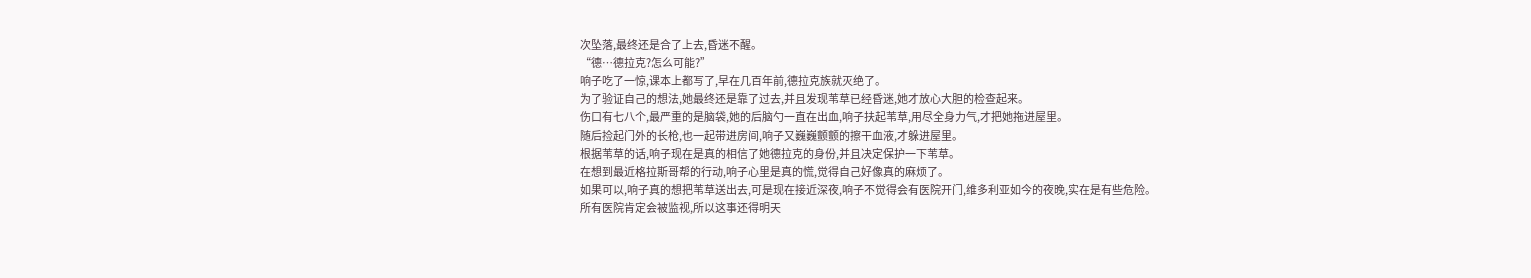次坠落,最终还是合了上去,昏迷不醒。
“德…德拉克?怎么可能?”
响子吃了一惊,课本上都写了,早在几百年前,德拉克族就灭绝了。
为了验证自己的想法,她最终还是靠了过去,并且发现苇草已经昏迷,她才放心大胆的检查起来。
伤口有七八个,最严重的是脑袋,她的后脑勺一直在出血,响子扶起苇草,用尽全身力气,才把她拖进屋里。
随后捡起门外的长枪,也一起带进房间,响子又巍巍颤颤的擦干血液,才躲进屋里。
根据苇草的话,响子现在是真的相信了她德拉克的身份,并且决定保护一下苇草。
在想到最近格拉斯哥帮的行动,响子心里是真的慌,觉得自己好像真的麻烦了。
如果可以,响子真的想把苇草送出去,可是现在接近深夜,响子不觉得会有医院开门,维多利亚如今的夜晚,实在是有些危险。
所有医院肯定会被监视,所以这事还得明天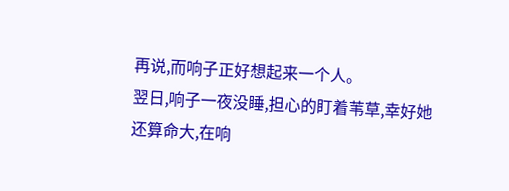再说,而响子正好想起来一个人。
翌日,响子一夜没睡,担心的盯着苇草,幸好她还算命大,在响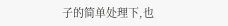子的简单处理下,也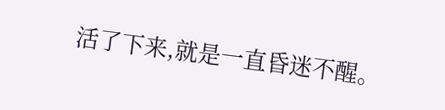活了下来,就是一直昏迷不醒。